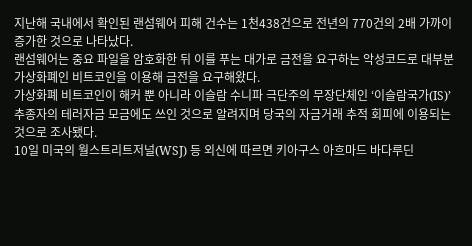지난해 국내에서 확인된 랜섬웨어 피해 건수는 1천438건으로 전년의 770건의 2배 가까이 증가한 것으로 나타났다.
랜섬웨어는 중요 파일을 암호화한 뒤 이를 푸는 대가로 금전을 요구하는 악성코드로 대부분 가상화폐인 비트코인을 이용해 금전을 요구해왔다.
가상화폐 비트코인이 해커 뿐 아니라 이슬람 수니파 극단주의 무장단체인 ‘이슬람국가(IS)’ 추종자의 테러자금 모금에도 쓰인 것으로 알려지며 당국의 자금거래 추적 회피에 이용되는 것으로 조사됐다.
10일 미국의 월스트리트저널(WSJ) 등 외신에 따르면 키아구스 아흐마드 바다루딘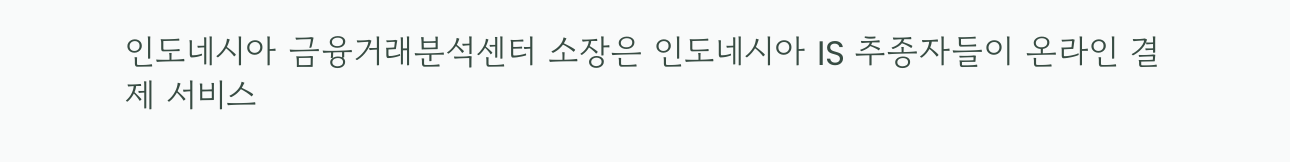인도네시아 금융거래분석센터 소장은 인도네시아 IS 추종자들이 온라인 결제 서비스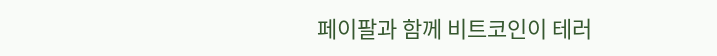페이팔과 함께 비트코인이 테러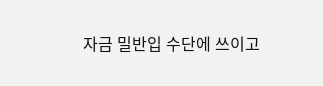자금 밀반입 수단에 쓰이고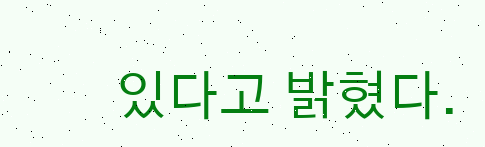있다고 밝혔다.